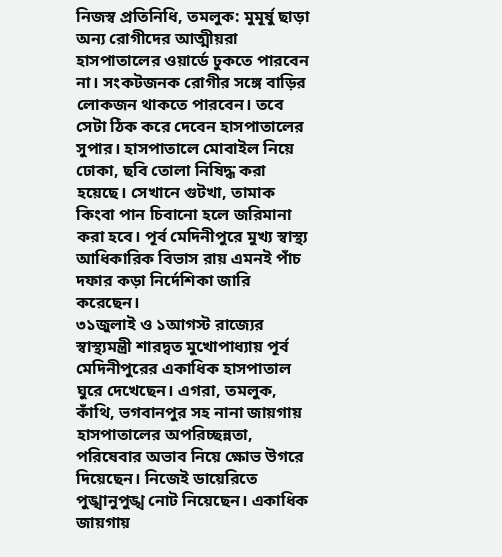নিজস্ব প্রতিনিধি, তমলুক: মুমূর্ষু ছাড়া অন্য রোগীদের আত্মীয়রা হাসপাতালের ওয়ার্ডে ঢুকতে পারবেন না। সংকটজনক রোগীর সঙ্গে বাড়ির লোকজন থাকতে পারবেন। তবে সেটা ঠিক করে দেবেন হাসপাতালের সুপার। হাসপাতালে মোবাইল নিয়ে ঢোকা, ছবি তোলা নিষিদ্ধ করা হয়েছে। সেখানে গুটখা, তামাক কিংবা পান চিবানো হলে জরিমানা করা হবে। পূর্ব মেদিনীপুরে মুখ্য স্বাস্থ্য আধিকারিক বিভাস রায় এমনই পাঁচ দফার কড়া নির্দেশিকা জারি করেছেন।
৩১জুলাই ও ১আগস্ট রাজ্যের স্বাস্থ্যমন্ত্রী শারদ্বত মুখোপাধ্যায় পূর্ব মেদিনীপুরের একাধিক হাসপাতাল ঘুরে দেখেছেন। এগরা, তমলুক, কাঁথি, ভগবানপুর সহ নানা জায়গায় হাসপাতালের অপরিচ্ছন্নতা, পরিষেবার অভাব নিয়ে ক্ষোভ উগরে দিয়েছেন। নিজেই ডায়েরিতে পুঙ্খানুপুঙ্খ নোট নিয়েছেন। একাধিক জায়গায়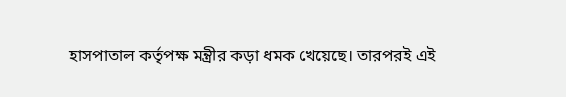হাসপাতাল কর্তৃপক্ষ মন্ত্রীর কড়া ধমক খেয়েছে। তারপরই এই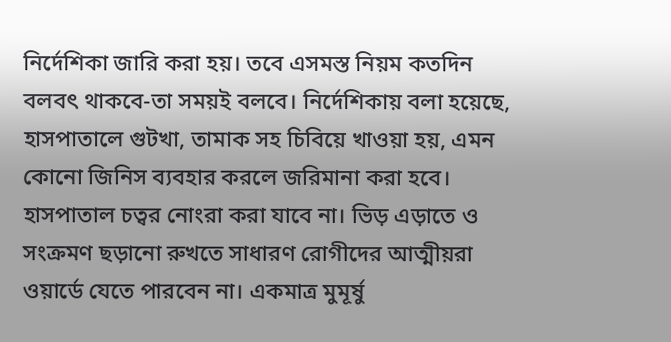নির্দেশিকা জারি করা হয়। তবে এসমস্ত নিয়ম কতদিন বলবৎ থাকবে-তা সময়ই বলবে। নির্দেশিকায় বলা হয়েছে, হাসপাতালে গুটখা, তামাক সহ চিবিয়ে খাওয়া হয়, এমন কোনো জিনিস ব্যবহার করলে জরিমানা করা হবে। হাসপাতাল চত্বর নোংরা করা যাবে না। ভিড় এড়াতে ও সংক্রমণ ছড়ানো রুখতে সাধারণ রোগীদের আত্মীয়রা ওয়ার্ডে যেতে পারবেন না। একমাত্র মুমূর্ষু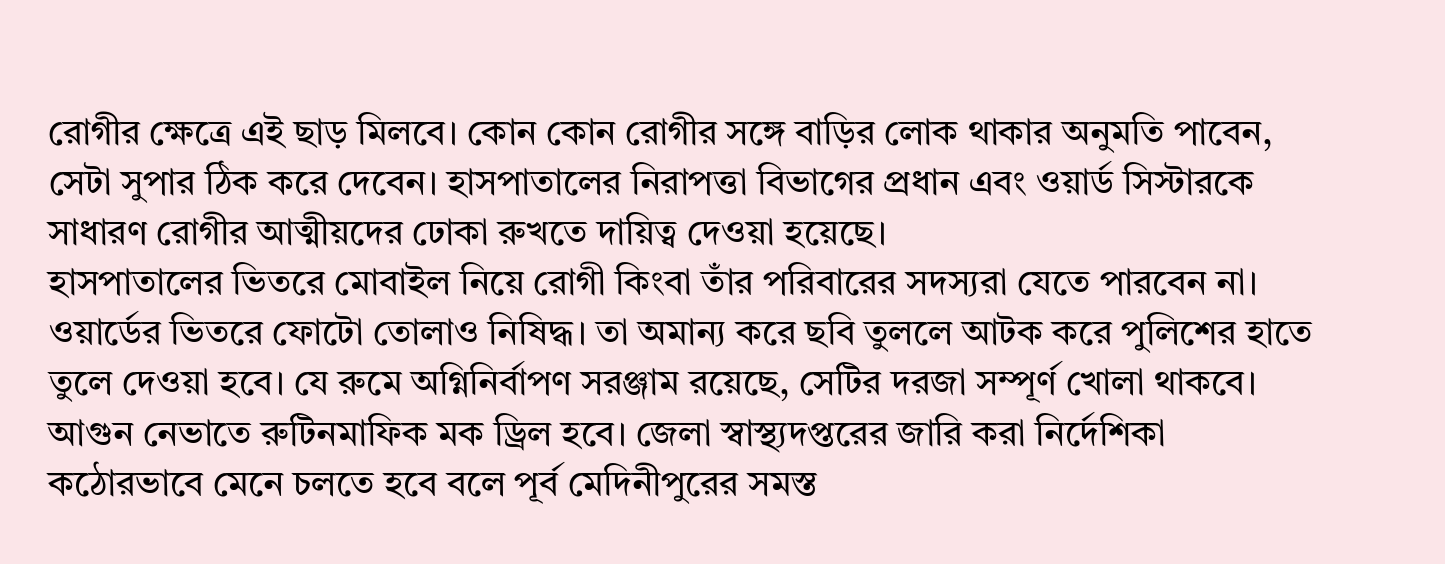রোগীর ক্ষেত্রে এই ছাড় মিলবে। কোন কোন রোগীর সঙ্গে বাড়ির লোক থাকার অনুমতি পাবেন, সেটা সুপার ঠিক করে দেবেন। হাসপাতালের নিরাপত্তা বিভাগের প্রধান এবং ওয়ার্ড সিস্টারকে সাধারণ রোগীর আত্মীয়দের ঢোকা রুখতে দায়িত্ব দেওয়া হয়েছে।
হাসপাতালের ভিতরে মোবাইল নিয়ে রোগী কিংবা তাঁর পরিবারের সদস্যরা যেতে পারবেন না। ওয়ার্ডের ভিতরে ফোটো তোলাও নিষিদ্ধ। তা অমান্য করে ছবি তুললে আটক করে পুলিশের হাতে তুলে দেওয়া হবে। যে রুমে অগ্নিনির্বাপণ সরঞ্জাম রয়েছে, সেটির দরজা সম্পূর্ণ খোলা থাকবে। আগুন নেভাতে রুটিনমাফিক মক ড্রিল হবে। জেলা স্বাস্থ্যদপ্তরের জারি করা নির্দেশিকা কঠোরভাবে মেনে চলতে হবে বলে পূর্ব মেদিনীপুরের সমস্ত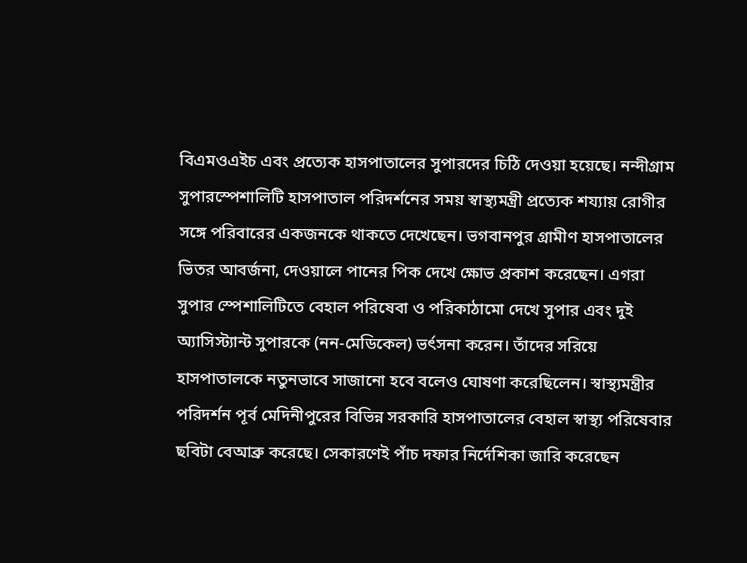বিএমওএইচ এবং প্রত্যেক হাসপাতালের সুপারদের চিঠি দেওয়া হয়েছে। নন্দীগ্রাম সুপারস্পেশালিটি হাসপাতাল পরিদর্শনের সময় স্বাস্থ্যমন্ত্রী প্রত্যেক শয্যায় রোগীর সঙ্গে পরিবারের একজনকে থাকতে দেখেছেন। ভগবানপুর গ্রামীণ হাসপাতালের ভিতর আবর্জনা, দেওয়ালে পানের পিক দেখে ক্ষোভ প্রকাশ করেছেন। এগরা সুপার স্পেশালিটিতে বেহাল পরিষেবা ও পরিকাঠামো দেখে সুপার এবং দুই অ্যাসিস্ট্যান্ট সুপারকে (নন-মেডিকেল) ভর্ৎসনা করেন। তাঁদের সরিয়ে হাসপাতালকে নতুনভাবে সাজানো হবে বলেও ঘোষণা করেছিলেন। স্বাস্থ্যমন্ত্রীর পরিদর্শন পূর্ব মেদিনীপুরের বিভিন্ন সরকারি হাসপাতালের বেহাল স্বাস্থ্য পরিষেবার ছবিটা বেআব্রু করেছে। সেকারণেই পাঁচ দফার নির্দেশিকা জারি করেছেন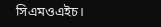সিএমওএইচ।